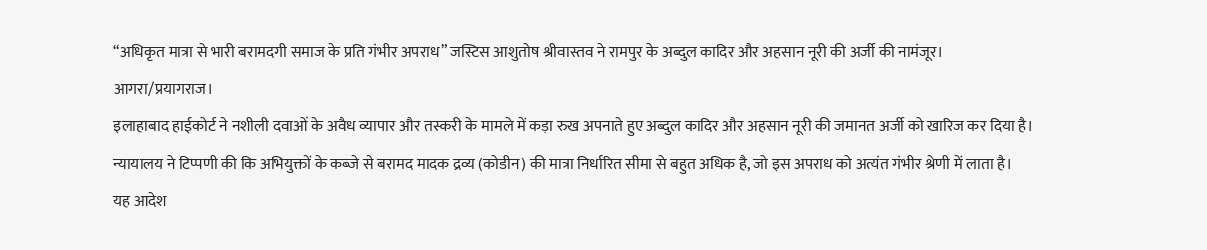“अधिकृत मात्रा से भारी बरामदगी समाज के प्रति गंभीर अपराध” जस्टिस आशुतोष श्रीवास्तव ने रामपुर के अब्दुल कादिर और अहसान नूरी की अर्जी की नामंजूर।
आगरा/प्रयागराज।
इलाहाबाद हाईकोर्ट ने नशीली दवाओं के अवैध व्यापार और तस्करी के मामले में कड़ा रुख अपनाते हुए अब्दुल कादिर और अहसान नूरी की जमानत अर्जी को खारिज कर दिया है।
न्यायालय ने टिप्पणी की कि अभियुक्तों के कब्जे से बरामद मादक द्रव्य (कोडीन) की मात्रा निर्धारित सीमा से बहुत अधिक है, जो इस अपराध को अत्यंत गंभीर श्रेणी में लाता है।
यह आदेश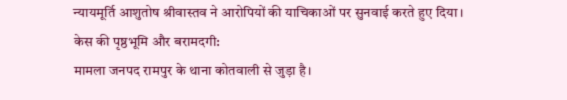न्यायमूर्ति आशुतोष श्रीवास्तव ने आरोपियों की याचिकाओं पर सुनवाई करते हुए दिया।
केस की पृष्ठभूमि और बरामदगी:
मामला जनपद रामपुर के थाना कोतवाली से जुड़ा है।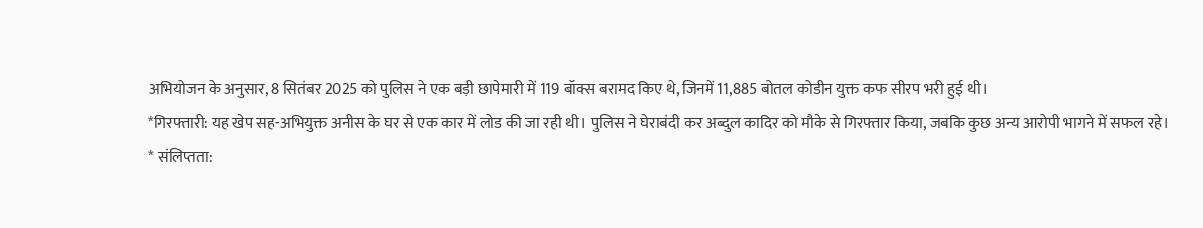अभियोजन के अनुसार, 8 सितंबर 2025 को पुलिस ने एक बड़ी छापेमारी में 119 बॉक्स बरामद किए थे, जिनमें 11,885 बोतल कोडीन युक्त कफ सीरप भरी हुई थी।
*गिरफ्तारी: यह खेप सह-अभियुक्त अनीस के घर से एक कार में लोड की जा रही थी। पुलिस ने घेराबंदी कर अब्दुल कादिर को मौके से गिरफ्तार किया, जबकि कुछ अन्य आरोपी भागने में सफल रहे।
* संलिप्तता: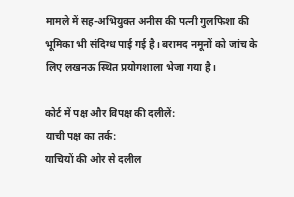मामले में सह-अभियुक्त अनीस की पत्नी गुलफिशा की भूमिका भी संदिग्ध पाई गई है। बरामद नमूनों को जांच के लिए लखनऊ स्थित प्रयोगशाला भेजा गया है।

कोर्ट में पक्ष और विपक्ष की दलीलें:
याची पक्ष का तर्क:
याचियों की ओर से दलील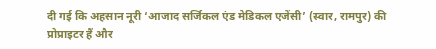दी गई कि अहसान नूरी ‘आजाद सर्जिकल एंड मेडिकल एजेंसी’ (स्वार, रामपुर) की प्रोप्राइटर हैं और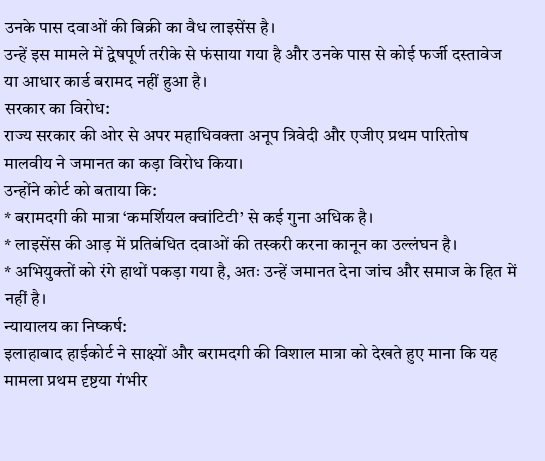उनके पास दवाओं की बिक्री का वैध लाइसेंस है।
उन्हें इस मामले में द्वेषपूर्ण तरीके से फंसाया गया है और उनके पास से कोई फर्जी दस्तावेज या आधार कार्ड बरामद नहीं हुआ है।
सरकार का विरोध:
राज्य सरकार की ओर से अपर महाधिवक्ता अनूप त्रिवेदी और एजीए प्रथम पारितोष मालवीय ने जमानत का कड़ा विरोध किया।
उन्होंने कोर्ट को बताया कि:
* बरामदगी की मात्रा ‘कमर्शियल क्वांटिटी’ से कई गुना अधिक है।
* लाइसेंस की आड़ में प्रतिबंधित दवाओं की तस्करी करना कानून का उल्लंघन है।
* अभियुक्तों को रंगे हाथों पकड़ा गया है, अतः उन्हें जमानत देना जांच और समाज के हित में नहीं है।
न्यायालय का निष्कर्ष:
इलाहाबाद हाईकोर्ट ने साक्ष्यों और बरामदगी की विशाल मात्रा को देखते हुए माना कि यह मामला प्रथम दृष्टया गंभीर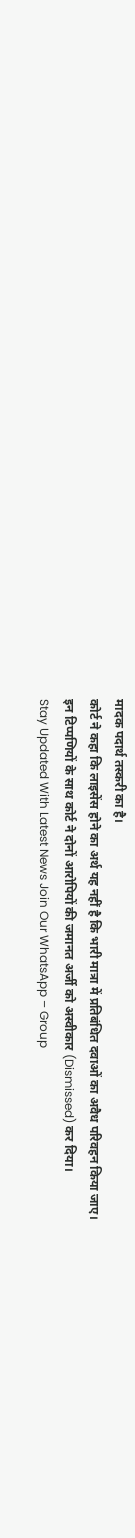मादक पदार्थ तस्करी का है।
कोर्ट ने कहा कि लाइसेंस होने का अर्थ यह नहीं है कि भारी मात्रा में प्रतिबंधित दवाओं का अवैध परिवहन किया जाए।
इन टिप्पणियों के साथ कोर्ट ने दोनों आरोपियों की जमानत अर्जी को अस्वीकार (Dismissed) कर दिया।
Stay Updated With Latest News Join Our WhatsApp – Group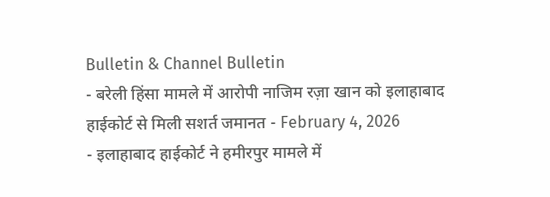Bulletin & Channel Bulletin
- बरेली हिंसा मामले में आरोपी नाजिम रज़ा खान को इलाहाबाद हाईकोर्ट से मिली सशर्त जमानत - February 4, 2026
- इलाहाबाद हाईकोर्ट ने हमीरपुर मामले में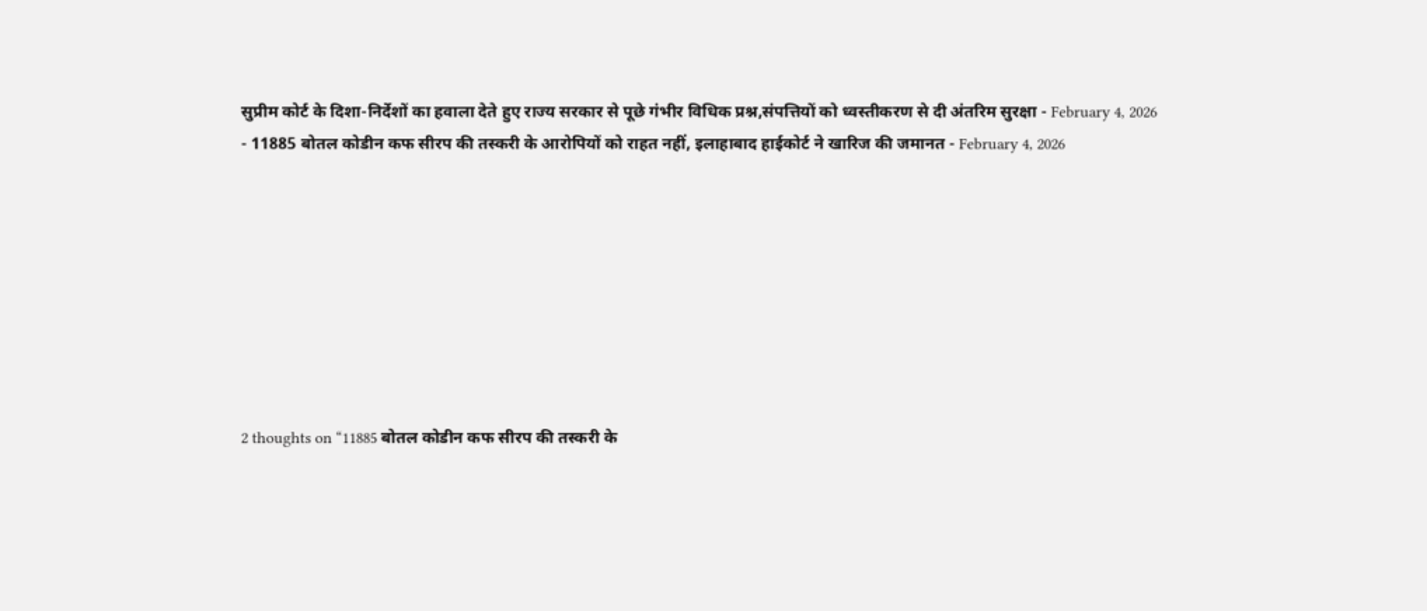सुप्रीम कोर्ट के दिशा-निर्देशों का हवाला देते हुए राज्य सरकार से पूछे गंभीर विधिक प्रश्न,संपत्तियों को ध्वस्तीकरण से दी अंतरिम सुरक्षा - February 4, 2026
- 11885 बोतल कोडीन कफ सीरप की तस्करी के आरोपियों को राहत नहीं, इलाहाबाद हाईकोर्ट ने खारिज की जमानत - February 4, 2026








2 thoughts on “11885 बोतल कोडीन कफ सीरप की तस्करी के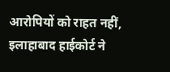आरोपियों को राहत नहीं, इलाहाबाद हाईकोर्ट ने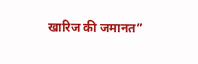खारिज की जमानत”